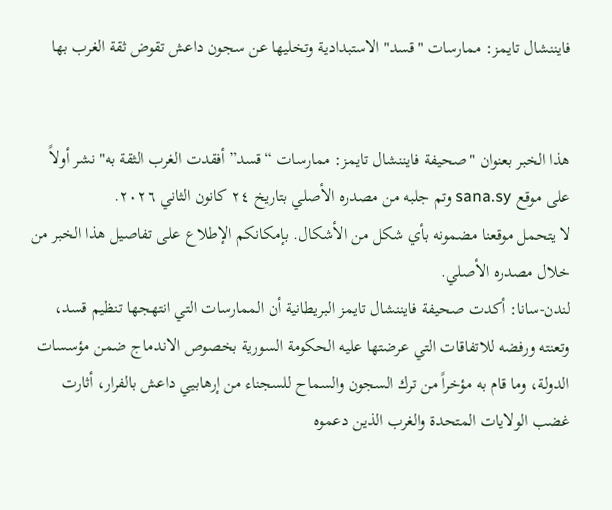فايننشال تايمز: ممارسات "قسد" الاستبدادية وتخليها عن سجون داعش تقوض ثقة الغرب بها


هذا الخبر بعنوان "صحيفة فايننشال تايمز: ممارسات “قسد” أفقدت الغرب الثقة به" نشر أولاً على موقع sana.sy وتم جلبه من مصدره الأصلي بتاريخ ٢٤ كانون الثاني ٢٠٢٦.
لا يتحمل موقعنا مضمونه بأي شكل من الأشكال. بإمكانكم الإطلاع على تفاصيل هذا الخبر من خلال مصدره الأصلي.
لندن-سانا: أكدت صحيفة فايننشال تايمز البريطانية أن الممارسات التي انتهجها تنظيم قسد، وتعنته ورفضه للاتفاقات التي عرضتها عليه الحكومة السورية بخصوص الاندماج ضمن مؤسسات الدولة، وما قام به مؤخراً من ترك السجون والسماح للسجناء من إرهابيي داعش بالفرار، أثارت غضب الولايات المتحدة والغرب الذين دعموه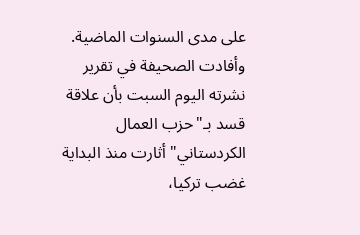على مدى السنوات الماضية.
وأفادت الصحيفة في تقرير نشرته اليوم السبت بأن علاقة قسد بـ"حزب العمال الكردستاني" أثارت منذ البداية غضب تركيا،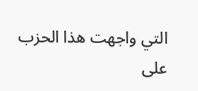التي واجهت هذا الحزب على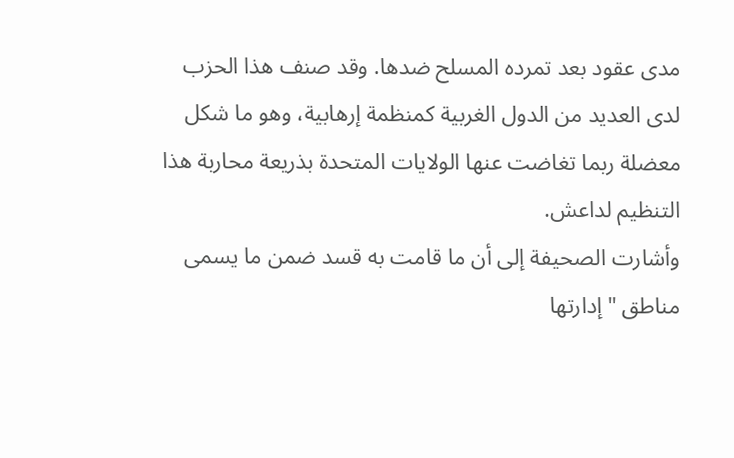مدى عقود بعد تمرده المسلح ضدها. وقد صنف هذا الحزب لدى العديد من الدول الغربية كمنظمة إرهابية، وهو ما شكل معضلة ربما تغاضت عنها الولايات المتحدة بذريعة محاربة هذا التنظيم لداعش.
وأشارت الصحيفة إلى أن ما قامت به قسد ضمن ما يسمى مناطق "إدارتها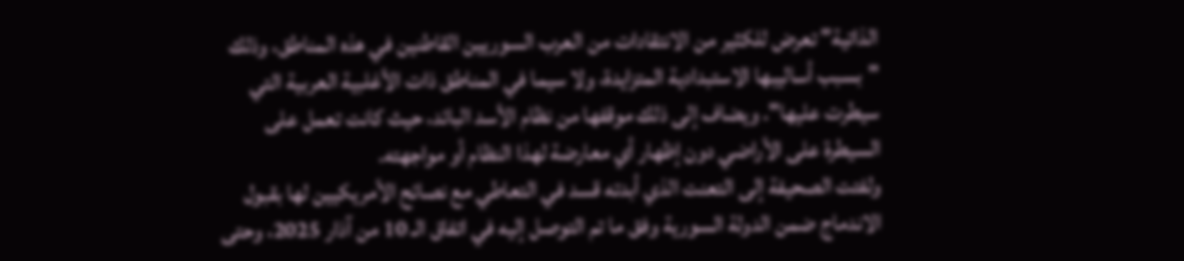الذاتية" تعرض للكثير من الانتقادات من العرب السوريين القاطنين في هذه المناطق، وذلك "بسبب أساليبها الاستبدادية المتزايدة، ولا سيما في المناطق ذات الأغلبية العربية التي سيطرت عليها". ويضاف إلى ذلك موقفها من نظام الأسد البائد، حيث كانت تعمل على السيطرة على الأراضي دون إظهار أي معارضة لهذا النظام أو مواجهته.
ولفتت الصحيفة إلى التعنت الذي أبدته قسد في التعاطي مع نصائح الأمريكيين لها بقبول الاندماج ضمن الدولة السورية وفق ما تم التوصل إليه في اتفاق الـ 10 من آذار 2025، وحتى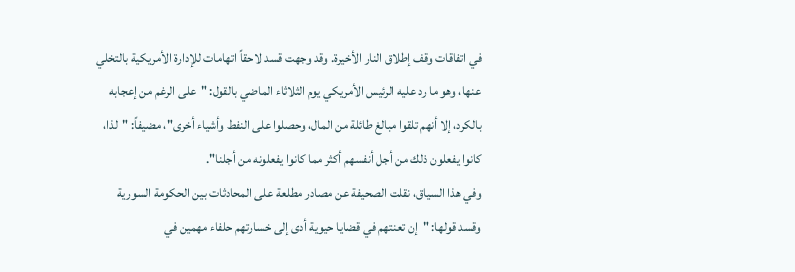في اتفاقات وقف إطلاق النار الأخيرة. وقد وجهت قسد لاحقاً اتهامات للإدارة الأمريكية بالتخلي عنها، وهو ما رد عليه الرئيس الأمريكي يوم الثلاثاء الماضي بالقول: "على الرغم من إعجابه بالكرد، إلا أنهم تلقوا مبالغ طائلة من المال، وحصلوا على النفط وأشياء أخرى"، مضيفاً: "لذا، كانوا يفعلون ذلك من أجل أنفسهم أكثر مما كانوا يفعلونه من أجلنا".
وفي هذا السياق، نقلت الصحيفة عن مصادر مطلعة على المحادثات بين الحكومة السورية وقسد قولها: "إن تعنتهم في قضايا حيوية أدى إلى خسارتهم حلفاء مهمين في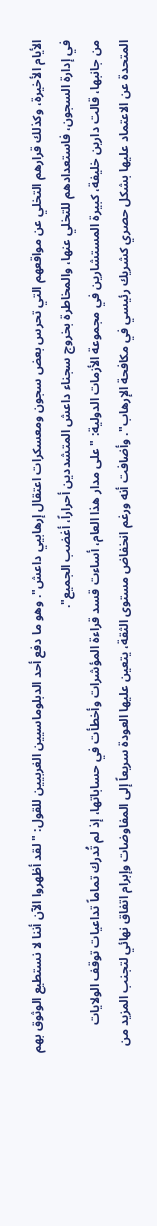الأيام الأخيرة، وكذلك قرارهم التخلي عن مواقعهم التي تحرس بعض سجون ومعسكرات اعتقال إرهابيي داعش". وهو ما دفع أحد الدبلوماسيين الغربيين للقول: "لقد أظهروا الآن أننا لا نستطيع الوثوق بهم في إدارة السجون، فاستعدادهم للتخلي عنها، والمخاطرة بخروج سجناء داعش المتشددين أحراراً، أغضب الجميع".
من جانبها، قالت دارين خليفة، كبيرة المستشارين في مجموعة الأزمات الدولية: "على مدار هذا العام، أساءت قسد قراءة المؤشرات وأخطأت في حساباتها، إذ لم تُدرك تماماً تداعيات توقف الولايات المتحدة عن الاعتماد عليها بشكل حصري كشريك رئيسي في مكافحة الإرهاب". وأضافت أنه ورغم انخفاض مستوى الثقة، يتعين عليها العودة سريعاً إلى المفاوضات وإبرام اتفاق نهائي لتجنب المزيد من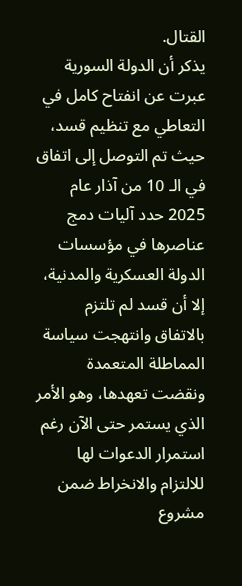القتال.
يذكر أن الدولة السورية عبرت عن انفتاح كامل في التعاطي مع تنظيم قسد، حيث تم التوصل إلى اتفاق في الـ 10 من آذار عام 2025 حدد آليات دمج عناصرها في مؤسسات الدولة العسكرية والمدنية، إلا أن قسد لم تلتزم بالاتفاق وانتهجت سياسة المماطلة المتعمدة ونقضت تعهدها، وهو الأمر الذي يستمر حتى الآن رغم استمرار الدعوات لها للالتزام والانخراط ضمن مشروع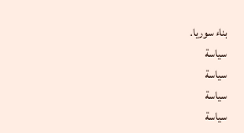بناء سوريا.
سياسة
سياسة
سياسة
سياسة